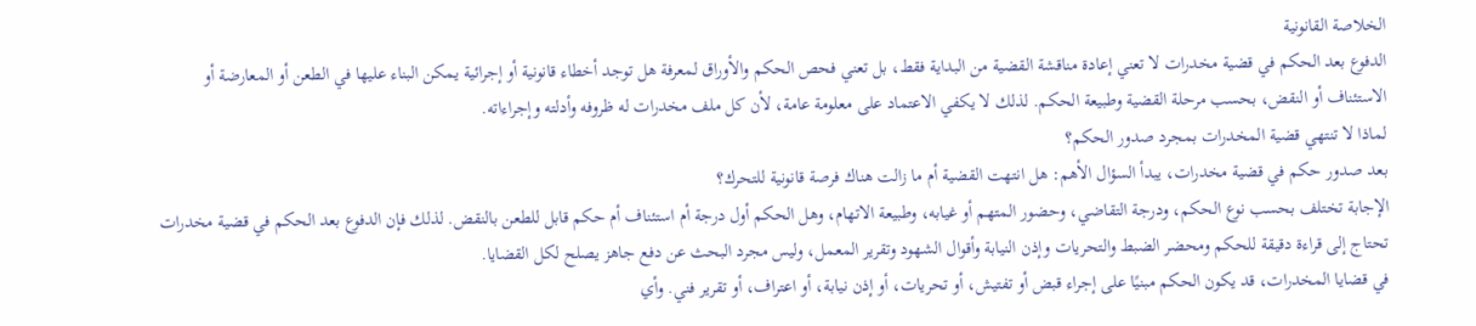الخلاصة القانونية
الدفوع بعد الحكم في قضية مخدرات لا تعني إعادة مناقشة القضية من البداية فقط، بل تعني فحص الحكم والأوراق لمعرفة هل توجد أخطاء قانونية أو إجرائية يمكن البناء عليها في الطعن أو المعارضة أو الاستئناف أو النقض، بحسب مرحلة القضية وطبيعة الحكم. لذلك لا يكفي الاعتماد على معلومة عامة، لأن كل ملف مخدرات له ظروفه وأدلته وإجراءاته.
لماذا لا تنتهي قضية المخدرات بمجرد صدور الحكم؟
بعد صدور حكم في قضية مخدرات، يبدأ السؤال الأهم: هل انتهت القضية أم ما زالت هناك فرصة قانونية للتحرك؟
الإجابة تختلف بحسب نوع الحكم، ودرجة التقاضي، وحضور المتهم أو غيابه، وطبيعة الاتهام، وهل الحكم أول درجة أم استئناف أم حكم قابل للطعن بالنقض. لذلك فإن الدفوع بعد الحكم في قضية مخدرات تحتاج إلى قراءة دقيقة للحكم ومحضر الضبط والتحريات وإذن النيابة وأقوال الشهود وتقرير المعمل، وليس مجرد البحث عن دفع جاهز يصلح لكل القضايا.
في قضايا المخدرات، قد يكون الحكم مبنيًا على إجراء قبض أو تفتيش، أو تحريات، أو إذن نيابة، أو اعتراف، أو تقرير فني. وأي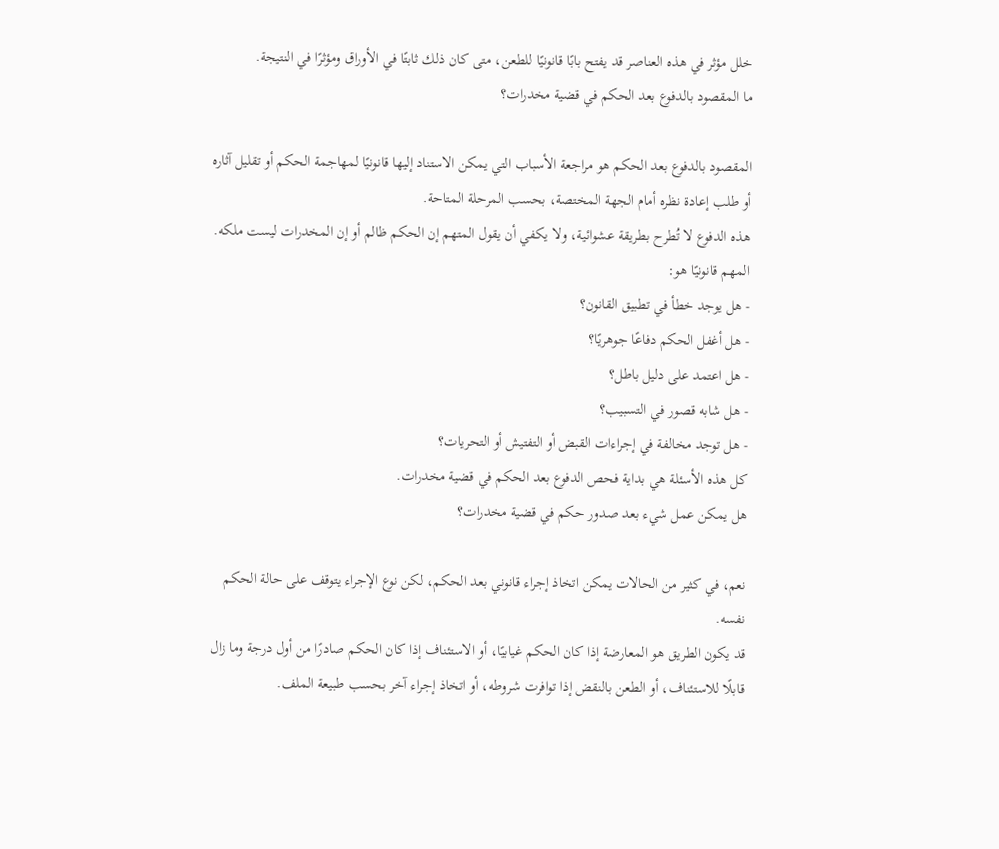خلل مؤثر في هذه العناصر قد يفتح بابًا قانونيًا للطعن، متى كان ذلك ثابتًا في الأوراق ومؤثرًا في النتيجة.
ما المقصود بالدفوع بعد الحكم في قضية مخدرات؟

المقصود بالدفوع بعد الحكم هو مراجعة الأسباب التي يمكن الاستناد إليها قانونيًا لمهاجمة الحكم أو تقليل آثاره أو طلب إعادة نظره أمام الجهة المختصة، بحسب المرحلة المتاحة.
هذه الدفوع لا تُطرح بطريقة عشوائية، ولا يكفي أن يقول المتهم إن الحكم ظالم أو إن المخدرات ليست ملكه. المهم قانونيًا هو:
- هل يوجد خطأ في تطبيق القانون؟
- هل أغفل الحكم دفاعًا جوهريًا؟
- هل اعتمد على دليل باطل؟
- هل شابه قصور في التسبيب؟
- هل توجد مخالفة في إجراءات القبض أو التفتيش أو التحريات؟
كل هذه الأسئلة هي بداية فحص الدفوع بعد الحكم في قضية مخدرات.
هل يمكن عمل شيء بعد صدور حكم في قضية مخدرات؟

نعم، في كثير من الحالات يمكن اتخاذ إجراء قانوني بعد الحكم، لكن نوع الإجراء يتوقف على حالة الحكم نفسه.
قد يكون الطريق هو المعارضة إذا كان الحكم غيابيًا، أو الاستئناف إذا كان الحكم صادرًا من أول درجة وما زال قابلًا للاستئناف، أو الطعن بالنقض إذا توافرت شروطه، أو اتخاذ إجراء آخر بحسب طبيعة الملف.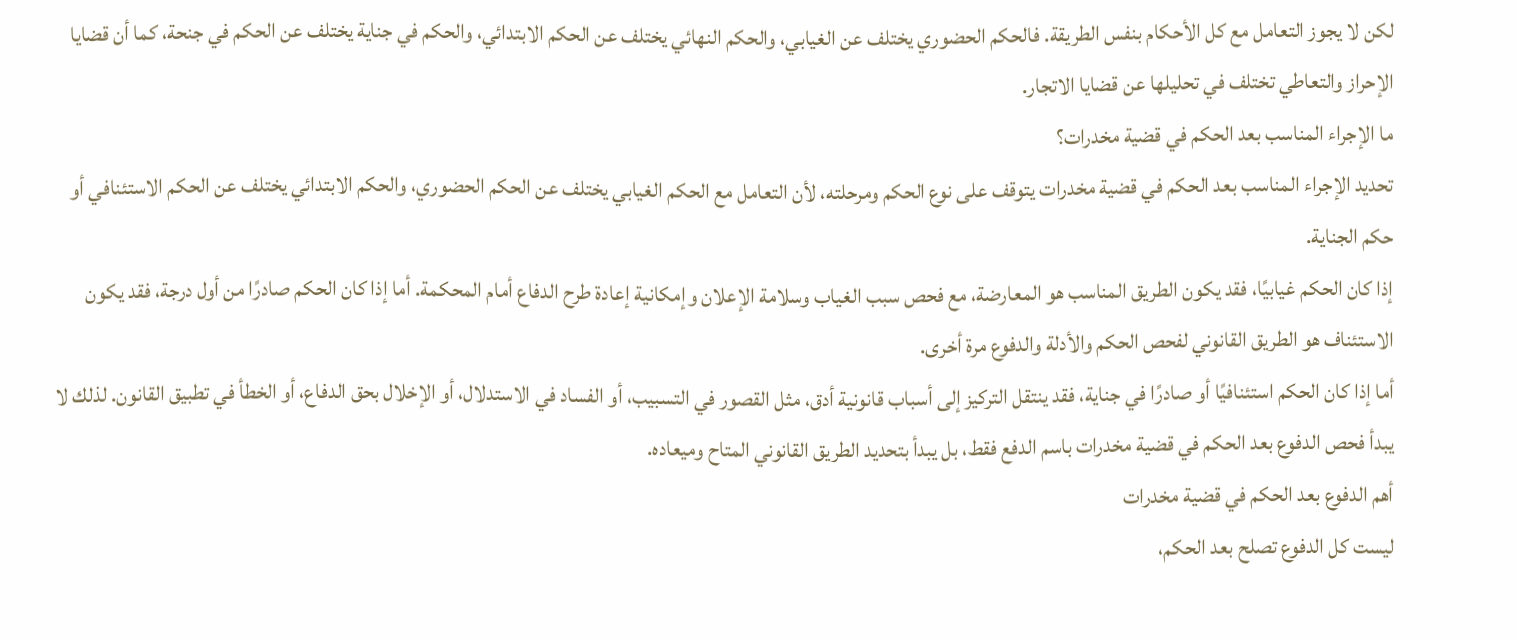لكن لا يجوز التعامل مع كل الأحكام بنفس الطريقة. فالحكم الحضوري يختلف عن الغيابي، والحكم النهائي يختلف عن الحكم الابتدائي، والحكم في جناية يختلف عن الحكم في جنحة، كما أن قضايا الإحراز والتعاطي تختلف في تحليلها عن قضايا الاتجار.
ما الإجراء المناسب بعد الحكم في قضية مخدرات؟
تحديد الإجراء المناسب بعد الحكم في قضية مخدرات يتوقف على نوع الحكم ومرحلته، لأن التعامل مع الحكم الغيابي يختلف عن الحكم الحضوري، والحكم الابتدائي يختلف عن الحكم الاستئنافي أو حكم الجناية.
إذا كان الحكم غيابيًا، فقد يكون الطريق المناسب هو المعارضة، مع فحص سبب الغياب وسلامة الإعلان وإمكانية إعادة طرح الدفاع أمام المحكمة. أما إذا كان الحكم صادرًا من أول درجة، فقد يكون الاستئناف هو الطريق القانوني لفحص الحكم والأدلة والدفوع مرة أخرى.
أما إذا كان الحكم استئنافيًا أو صادرًا في جناية، فقد ينتقل التركيز إلى أسباب قانونية أدق، مثل القصور في التسبيب، أو الفساد في الاستدلال، أو الإخلال بحق الدفاع، أو الخطأ في تطبيق القانون. لذلك لا يبدأ فحص الدفوع بعد الحكم في قضية مخدرات باسم الدفع فقط، بل يبدأ بتحديد الطريق القانوني المتاح وميعاده.
أهم الدفوع بعد الحكم في قضية مخدرات
ليست كل الدفوع تصلح بعد الحكم،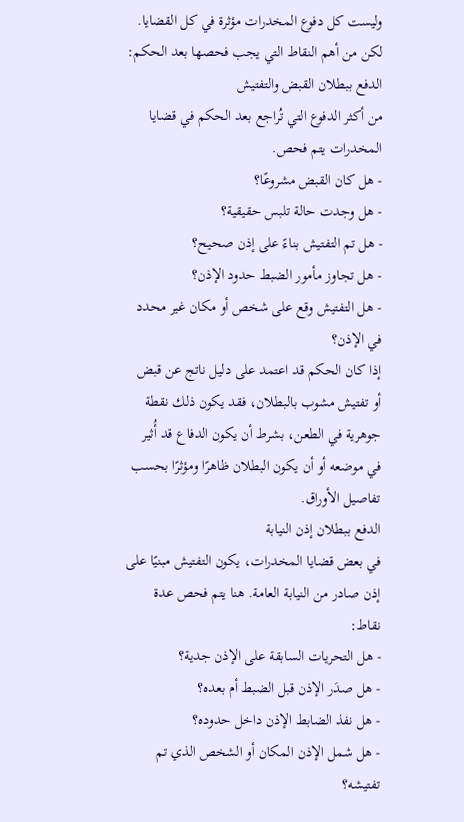وليست كل دفوع المخدرات مؤثرة في كل القضايا. لكن من أهم النقاط التي يجب فحصها بعد الحكم:
الدفع ببطلان القبض والتفتيش
من أكثر الدفوع التي تُراجع بعد الحكم في قضايا المخدرات يتم فحص.
- هل كان القبض مشروعًا؟
- هل وجدت حالة تلبس حقيقية؟
- هل تم التفتيش بناءً على إذن صحيح؟
- هل تجاوز مأمور الضبط حدود الإذن؟
- هل التفتيش وقع على شخص أو مكان غير محدد في الإذن؟
إذا كان الحكم قد اعتمد على دليل ناتج عن قبض أو تفتيش مشوب بالبطلان، فقد يكون ذلك نقطة جوهرية في الطعن، بشرط أن يكون الدفاع قد أُثير في موضعه أو أن يكون البطلان ظاهرًا ومؤثرًا بحسب تفاصيل الأوراق.
الدفع ببطلان إذن النيابة
في بعض قضايا المخدرات، يكون التفتيش مبنيًا على إذن صادر من النيابة العامة. هنا يتم فحص عدة نقاط:
- هل التحريات السابقة على الإذن جدية؟
- هل صدَر الإذن قبل الضبط أم بعده؟
- هل نفذ الضابط الإذن داخل حدوده؟
- هل شمل الإذن المكان أو الشخص الذي تم تفتيشه؟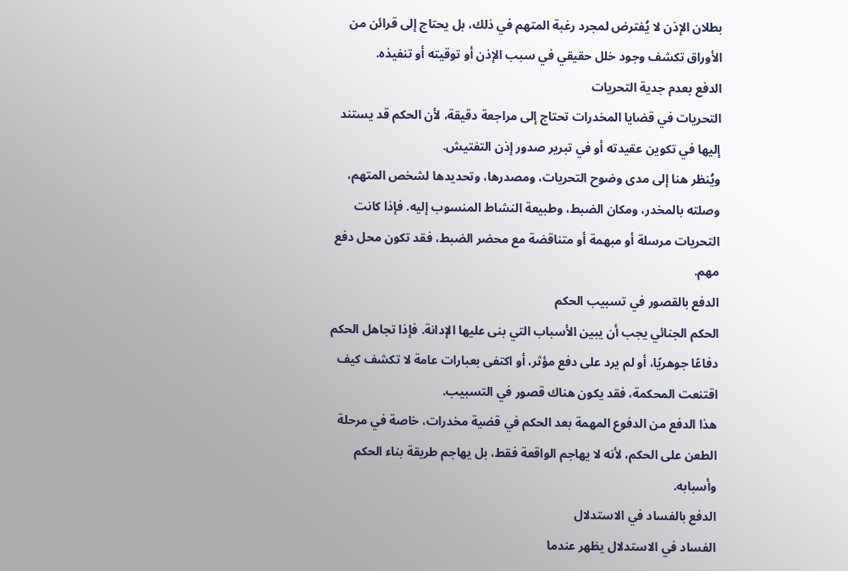بطلان الإذن لا يُفترض لمجرد رغبة المتهم في ذلك، بل يحتاج إلى قرائن من الأوراق تكشف وجود خلل حقيقي في سبب الإذن أو توقيته أو تنفيذه.
الدفع بعدم جدية التحريات
التحريات في قضايا المخدرات تحتاج إلى مراجعة دقيقة، لأن الحكم قد يستند إليها في تكوين عقيدته أو في تبرير صدور إذن التفتيش.
ويُنظر هنا إلى مدى وضوح التحريات، ومصدرها، وتحديدها لشخص المتهم، وصلته بالمخدر، ومكان الضبط، وطبيعة النشاط المنسوب إليه. فإذا كانت التحريات مرسلة أو مبهمة أو متناقضة مع محضر الضبط، فقد تكون محل دفع مهم.
الدفع بالقصور في تسبيب الحكم
الحكم الجنائي يجب أن يبين الأسباب التي بنى عليها الإدانة. فإذا تجاهل الحكم دفاعًا جوهريًا، أو لم يرد على دفع مؤثر، أو اكتفى بعبارات عامة لا تكشف كيف اقتنعت المحكمة، فقد يكون هناك قصور في التسبيب.
هذا الدفع من الدفوع المهمة بعد الحكم في قضية مخدرات، خاصة في مرحلة الطعن على الحكم، لأنه لا يهاجم الواقعة فقط، بل يهاجم طريقة بناء الحكم وأسبابه.
الدفع بالفساد في الاستدلال
الفساد في الاستدلال يظهر عندما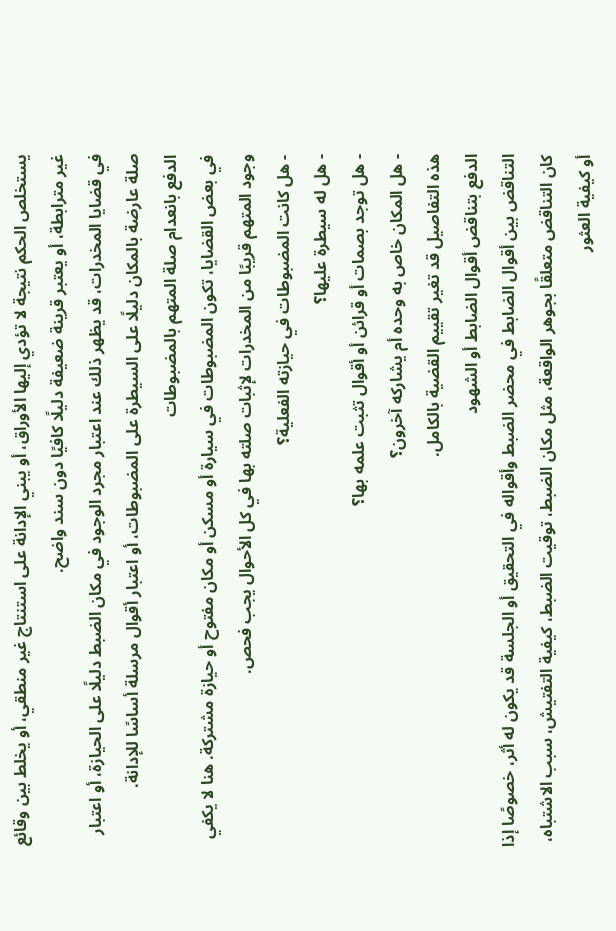يستخلص الحكم نتيجة لا تؤدي إليها الأوراق، أو يبني الإدانة على استنتاج غير منطقي، أو يخلط بين وقائع غير مترابطة، أو يعتبر قرينة ضعيفة دليلًا كافيًا دون سند واضح.
في قضايا المخدرات، قد يظهر ذلك عند اعتبار مجرد الوجود في مكان الضبط دليلًا على الحيازة، أو اعتبار صلة عارضة بالمكان دليلًا على السيطرة على المضبوطات، أو اعتبار أقوال مرسلة أساسًا للإدانة.
الدفع بانعدام صلة المتهم بالمضبوطات
في بعض القضايا، تكون المضبوطات في سيارة أو مسكن أو مكان مفتوح أو حيازة مشتركة. هنا لا يكفي وجود المتهم قريبًا من المخدرات لإثبات صلته بها في كل الأحوال يجب فحص.
- هل كانت المضبوطات في حيازته الفعلية؟
- هل له سيطرة عليها؟
- هل توجد بصمات أو قرائن أو أقوال تثبت علمه بها؟
- هل المكان خاص به وحده أم يشاركه آخرون؟
هذه التفاصيل قد تغير تقييم القضية بالكامل.
الدفع بتناقض أقوال الضابط أو الشهود
التناقض بين أقوال الضابط في محضر الضبط وأقواله في التحقيق أو الجلسة قد يكون له أثر، خصوصًا إذا كان التناقض متعلقًا بجوهر الواقعة، مثل مكان الضبط، توقيت الضبط، كيفية التفتيش، سبب الاشتباه، أو كيفية العثور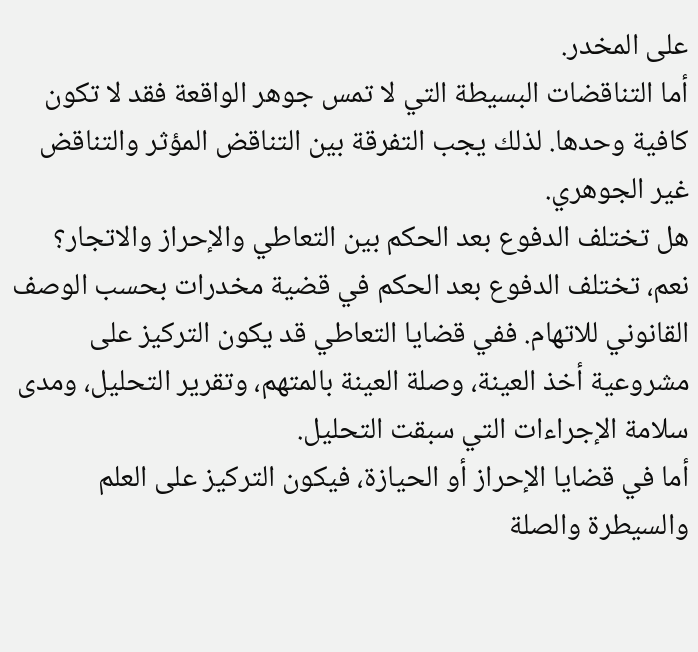على المخدر.
أما التناقضات البسيطة التي لا تمس جوهر الواقعة فقد لا تكون كافية وحدها. لذلك يجب التفرقة بين التناقض المؤثر والتناقض غير الجوهري.
هل تختلف الدفوع بعد الحكم بين التعاطي والإحراز والاتجار؟
نعم، تختلف الدفوع بعد الحكم في قضية مخدرات بحسب الوصف القانوني للاتهام. ففي قضايا التعاطي قد يكون التركيز على مشروعية أخذ العينة، وصلة العينة بالمتهم، وتقرير التحليل، ومدى سلامة الإجراءات التي سبقت التحليل.
أما في قضايا الإحراز أو الحيازة، فيكون التركيز على العلم والسيطرة والصلة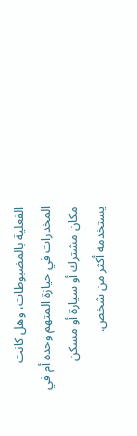الفعلية بالمضبوطات، وهل كانت المخدرات في حيازة المتهم وحده أم في مكان مشترك أو سيارة أو مسكن يستخدمه أكثر من شخص.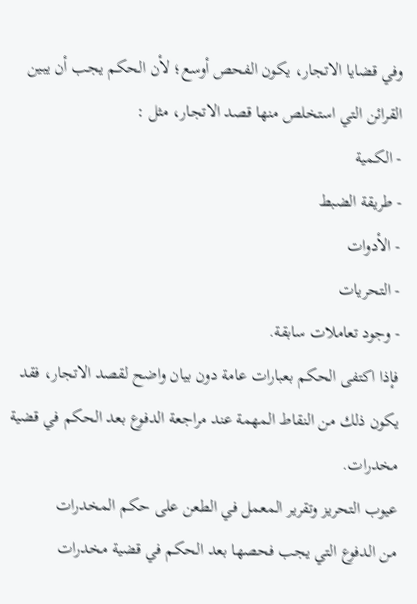وفي قضايا الاتجار، يكون الفحص أوسع؛ لأن الحكم يجب أن يبين القرائن التي استخلص منها قصد الاتجار، مثل :
- الكمية
- طريقة الضبط
- الأدوات
- التحريات
- وجود تعاملات سابقة.
فإذا اكتفى الحكم بعبارات عامة دون بيان واضح لقصد الاتجار، فقد يكون ذلك من النقاط المهمة عند مراجعة الدفوع بعد الحكم في قضية مخدرات.
عيوب التحريز وتقرير المعمل في الطعن على حكم المخدرات
من الدفوع التي يجب فحصها بعد الحكم في قضية مخدرات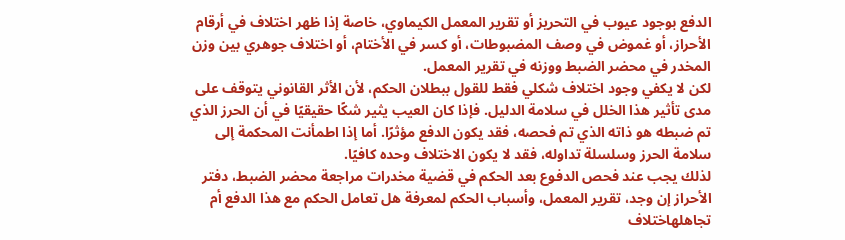الدفع بوجود عيوب في التحريز أو تقرير المعمل الكيماوي، خاصة إذا ظهر اختلاف في أرقام الأحراز، أو غموض في وصف المضبوطات، أو كسر في الأختام، أو اختلاف جوهري بين وزن المخدر في محضر الضبط ووزنه في تقرير المعمل.
لكن لا يكفي وجود اختلاف شكلي فقط للقول ببطلان الحكم، لأن الأثر القانوني يتوقف على مدى تأثير هذا الخلل في سلامة الدليل. فإذا كان العيب يثير شكًا حقيقيًا في أن الحرز الذي تم ضبطه هو ذاته الذي تم فحصه، فقد يكون الدفع مؤثرًا. أما إذا اطمأنت المحكمة إلى سلامة الحرز وسلسلة تداوله، فقد لا يكون الاختلاف وحده كافيًا.
لذلك يجب عند فحص الدفوع بعد الحكم في قضية مخدرات مراجعة محضر الضبط، دفتر الأحراز إن وجد، تقرير المعمل، وأسباب الحكم لمعرفة هل تعامل الحكم مع هذا الدفع أم تجاهلهاختلاف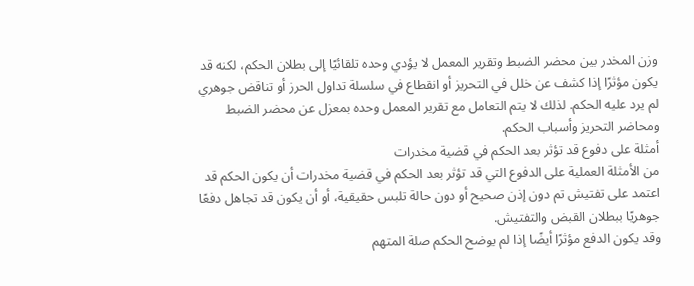وزن المخدر بين محضر الضبط وتقرير المعمل لا يؤدي وحده تلقائيًا إلى بطلان الحكم، لكنه قد يكون مؤثرًا إذا كشف عن خلل في التحريز أو انقطاع في سلسلة تداول الحرز أو تناقض جوهري لم يرد عليه الحكم. لذلك لا يتم التعامل مع تقرير المعمل وحده بمعزل عن محضر الضبط ومحاضر التحريز وأسباب الحكم.
أمثلة على دفوع قد تؤثر بعد الحكم في قضية مخدرات
من الأمثلة العملية على الدفوع التي قد تؤثر بعد الحكم في قضية مخدرات أن يكون الحكم قد اعتمد على تفتيش تم دون إذن صحيح أو دون حالة تلبس حقيقية، أو أن يكون قد تجاهل دفعًا جوهريًا ببطلان القبض والتفتيش.
وقد يكون الدفع مؤثرًا أيضًا إذا لم يوضح الحكم صلة المتهم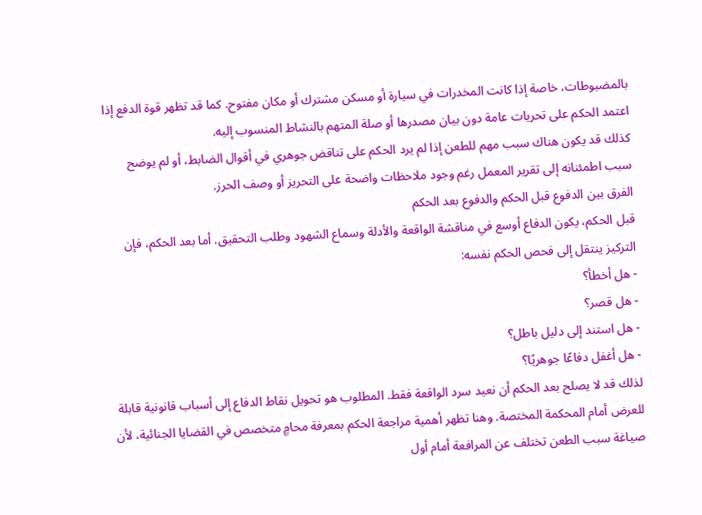بالمضبوطات، خاصة إذا كانت المخدرات في سيارة أو مسكن مشترك أو مكان مفتوح. كما قد تظهر قوة الدفع إذا اعتمد الحكم على تحريات عامة دون بيان مصدرها أو صلة المتهم بالنشاط المنسوب إليه.
كذلك قد يكون هناك سبب مهم للطعن إذا لم يرد الحكم على تناقض جوهري في أقوال الضابط، أو لم يوضح سبب اطمئنانه إلى تقرير المعمل رغم وجود ملاحظات واضحة على التحريز أو وصف الحرز.
الفرق بين الدفوع قبل الحكم والدفوع بعد الحكم
قبل الحكم، يكون الدفاع أوسع في مناقشة الواقعة والأدلة وسماع الشهود وطلب التحقيق. أما بعد الحكم، فإن التركيز ينتقل إلى فحص الحكم نفسه:
- هل أخطأ؟
- هل قصر؟
- هل استند إلى دليل باطل؟
- هل أغفل دفاعًا جوهريًا؟
لذلك قد لا يصلح بعد الحكم أن نعيد سرد الواقعة فقط. المطلوب هو تحويل نقاط الدفاع إلى أسباب قانونية قابلة للعرض أمام المحكمة المختصة. وهنا تظهر أهمية مراجعة الحكم بمعرفة محامٍ متخصص في القضايا الجنائية، لأن صياغة سبب الطعن تختلف عن المرافعة أمام أول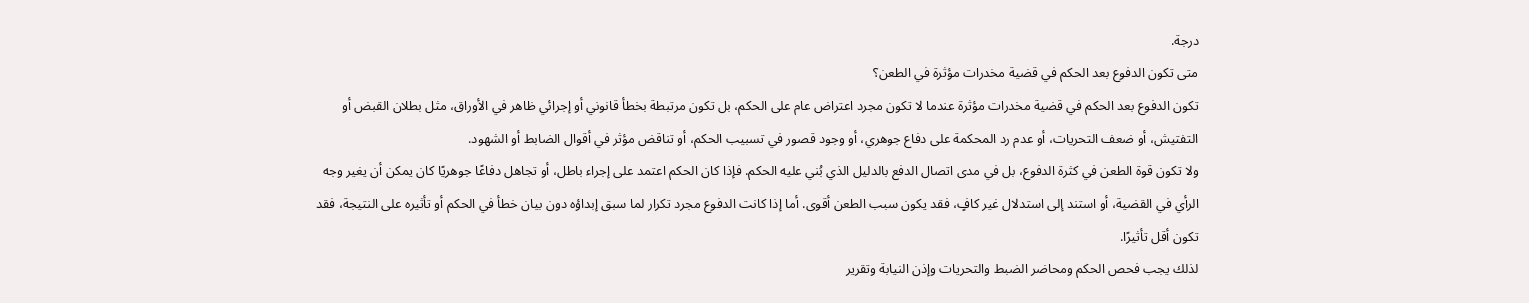درجة.
متى تكون الدفوع بعد الحكم في قضية مخدرات مؤثرة في الطعن؟
تكون الدفوع بعد الحكم في قضية مخدرات مؤثرة عندما لا تكون مجرد اعتراض عام على الحكم، بل تكون مرتبطة بخطأ قانوني أو إجرائي ظاهر في الأوراق، مثل بطلان القبض أو التفتيش، أو ضعف التحريات، أو عدم رد المحكمة على دفاع جوهري، أو وجود قصور في تسبيب الحكم، أو تناقض مؤثر في أقوال الضابط أو الشهود.
ولا تكون قوة الطعن في كثرة الدفوع، بل في مدى اتصال الدفع بالدليل الذي بُني عليه الحكم. فإذا كان الحكم اعتمد على إجراء باطل، أو تجاهل دفاعًا جوهريًا كان يمكن أن يغير وجه الرأي في القضية، أو استند إلى استدلال غير كافٍ، فقد يكون سبب الطعن أقوى. أما إذا كانت الدفوع مجرد تكرار لما سبق إبداؤه دون بيان خطأ في الحكم أو تأثيره على النتيجة، فقد تكون أقل تأثيرًا.
لذلك يجب فحص الحكم ومحاضر الضبط والتحريات وإذن النيابة وتقرير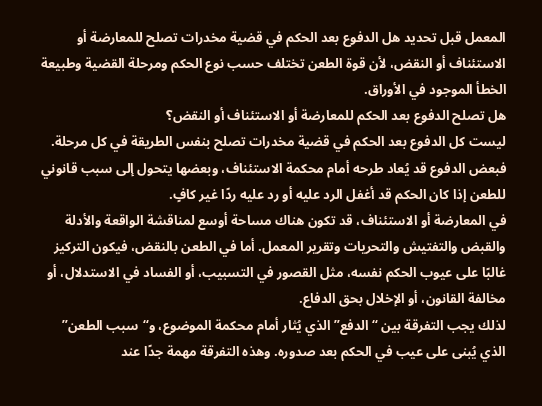المعمل قبل تحديد هل الدفوع بعد الحكم في قضية مخدرات تصلح للمعارضة أو الاستئناف أو النقض، لأن قوة الطعن تختلف حسب نوع الحكم ومرحلة القضية وطبيعة الخطأ الموجود في الأوراق.
هل تصلح الدفوع بعد الحكم للمعارضة أو الاستئناف أو النقض؟
ليست كل الدفوع بعد الحكم في قضية مخدرات تصلح بنفس الطريقة في كل مرحلة. فبعض الدفوع قد يُعاد طرحه أمام محكمة الاستئناف، وبعضها يتحول إلى سبب قانوني للطعن إذا كان الحكم قد أغفل الرد عليه أو رد عليه ردًا غير كافٍ.
في المعارضة أو الاستئناف، قد تكون هناك مساحة أوسع لمناقشة الواقعة والأدلة والقبض والتفتيش والتحريات وتقرير المعمل. أما في الطعن بالنقض، فيكون التركيز غالبًا على عيوب الحكم نفسه، مثل القصور في التسبيب، أو الفساد في الاستدلال، أو مخالفة القانون، أو الإخلال بحق الدفاع.
لذلك يجب التفرقة بين “الدفع” الذي يُثار أمام محكمة الموضوع، و“سبب الطعن” الذي يُبنى على عيب في الحكم بعد صدوره. وهذه التفرقة مهمة جدًا عند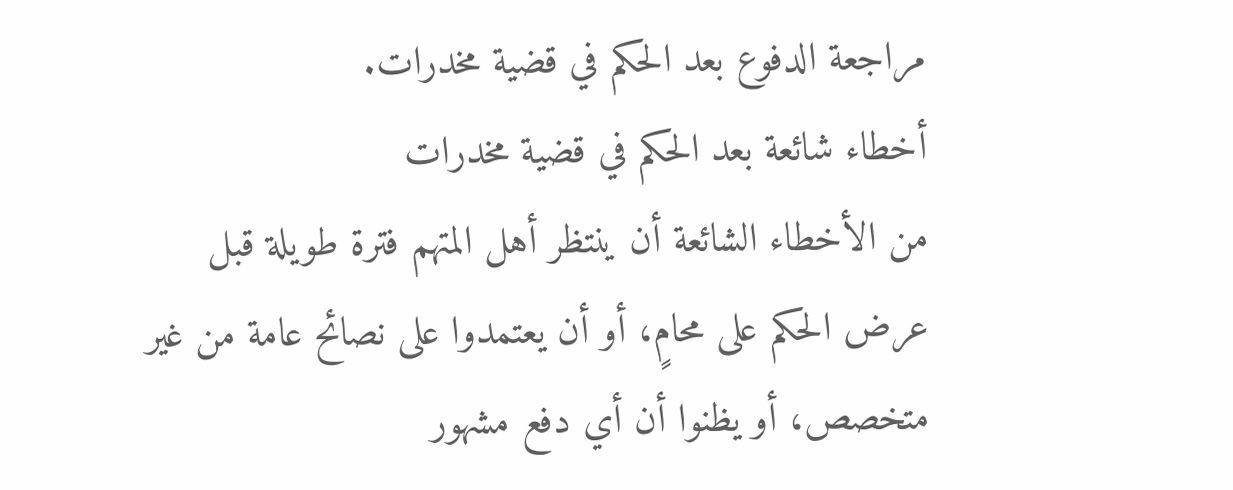مراجعة الدفوع بعد الحكم في قضية مخدرات.
أخطاء شائعة بعد الحكم في قضية مخدرات
من الأخطاء الشائعة أن ينتظر أهل المتهم فترة طويلة قبل عرض الحكم على محامٍ، أو أن يعتمدوا على نصائح عامة من غير متخصص، أو يظنوا أن أي دفع مشهور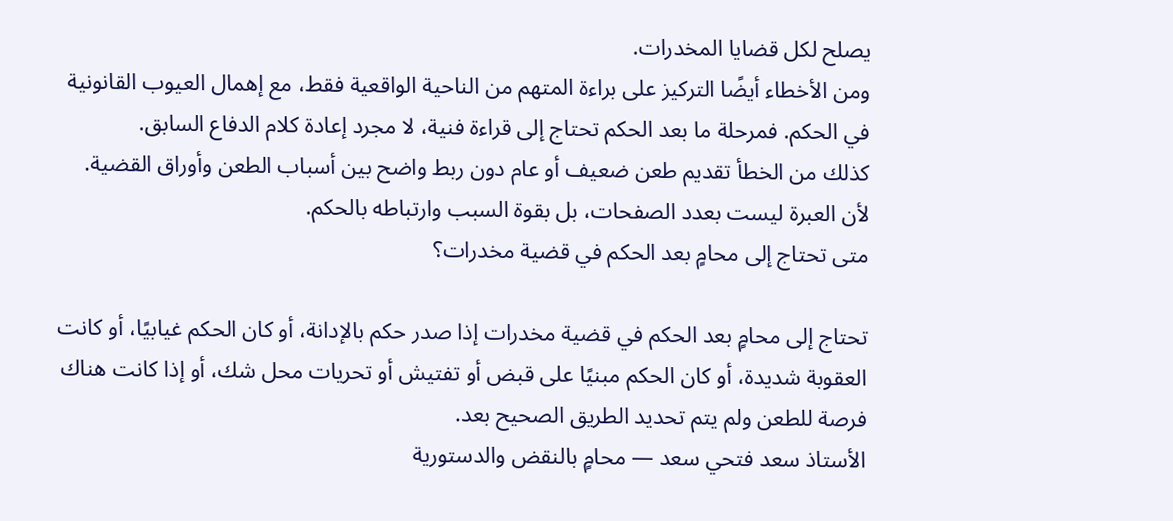يصلح لكل قضايا المخدرات.
ومن الأخطاء أيضًا التركيز على براءة المتهم من الناحية الواقعية فقط، مع إهمال العيوب القانونية في الحكم. فمرحلة ما بعد الحكم تحتاج إلى قراءة فنية، لا مجرد إعادة كلام الدفاع السابق.
كذلك من الخطأ تقديم طعن ضعيف أو عام دون ربط واضح بين أسباب الطعن وأوراق القضية. لأن العبرة ليست بعدد الصفحات، بل بقوة السبب وارتباطه بالحكم.
متى تحتاج إلى محامٍ بعد الحكم في قضية مخدرات؟

تحتاج إلى محامٍ بعد الحكم في قضية مخدرات إذا صدر حكم بالإدانة، أو كان الحكم غيابيًا، أو كانت العقوبة شديدة، أو كان الحكم مبنيًا على قبض أو تفتيش أو تحريات محل شك، أو إذا كانت هناك فرصة للطعن ولم يتم تحديد الطريق الصحيح بعد.
الأستاذ سعد فتحي سعد — محامٍ بالنقض والدستورية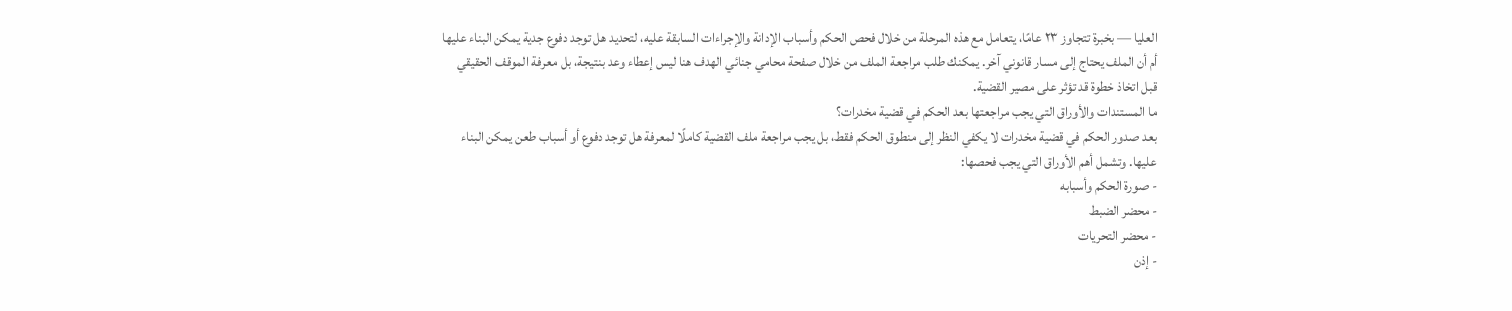العليا — بخبرة تتجاوز ٢٣ عامًا، يتعامل مع هذه المرحلة من خلال فحص الحكم وأسباب الإدانة والإجراءات السابقة عليه، لتحديد هل توجد دفوع جدية يمكن البناء عليها أم أن الملف يحتاج إلى مسار قانوني آخر. يمكنك طلب مراجعة الملف من خلال صفحة محامي جنائي الهدف هنا ليس إعطاء وعد بنتيجة، بل معرفة الموقف الحقيقي قبل اتخاذ خطوة قد تؤثر على مصير القضية.
ما المستندات والأوراق التي يجب مراجعتها بعد الحكم في قضية مخدرات؟
بعد صدور الحكم في قضية مخدرات لا يكفي النظر إلى منطوق الحكم فقط، بل يجب مراجعة ملف القضية كاملًا لمعرفة هل توجد دفوع أو أسباب طعن يمكن البناء عليها. وتشمل أهم الأوراق التي يجب فحصها:
- صورة الحكم وأسبابه
- محضر الضبط
- محضر التحريات
- إذن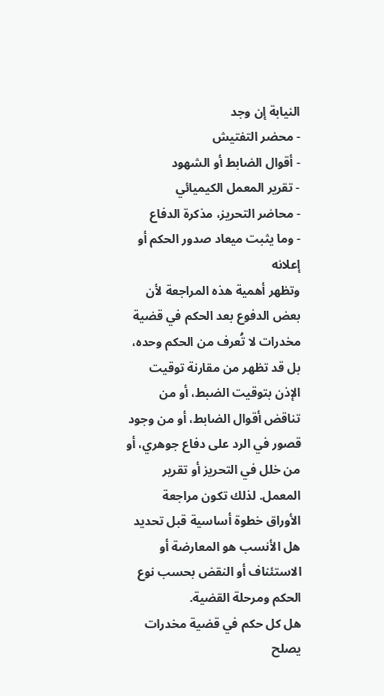النيابة إن وجد
- محضر التفتيش
- أقوال الضابط أو الشهود
- تقرير المعمل الكيميائي
- محاضر التحريز، مذكرة الدفاع
- وما يثبت ميعاد صدور الحكم أو إعلانه
وتظهر أهمية هذه المراجعة لأن بعض الدفوع بعد الحكم في قضية مخدرات لا تُعرف من الحكم وحده، بل قد تظهر من مقارنة توقيت الإذن بتوقيت الضبط، أو من تناقض أقوال الضابط، أو من وجود قصور في الرد على دفاع جوهري، أو من خلل في التحريز أو تقرير المعمل. لذلك تكون مراجعة الأوراق خطوة أساسية قبل تحديد هل الأنسب هو المعارضة أو الاستئناف أو النقض بحسب نوع الحكم ومرحلة القضية.
هل كل حكم في قضية مخدرات يصلح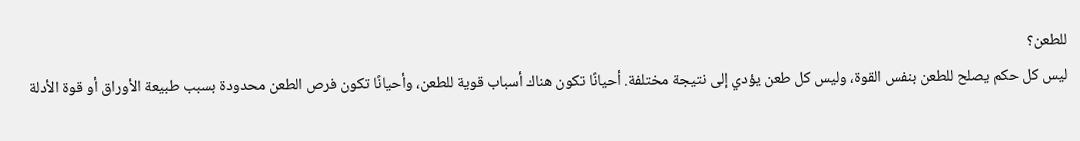للطعن؟
ليس كل حكم يصلح للطعن بنفس القوة، وليس كل طعن يؤدي إلى نتيجة مختلفة. أحيانًا تكون هناك أسباب قوية للطعن، وأحيانًا تكون فرص الطعن محدودة بسبب طبيعة الأوراق أو قوة الأدلة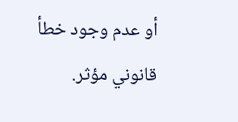أو عدم وجود خطأ قانوني مؤثر.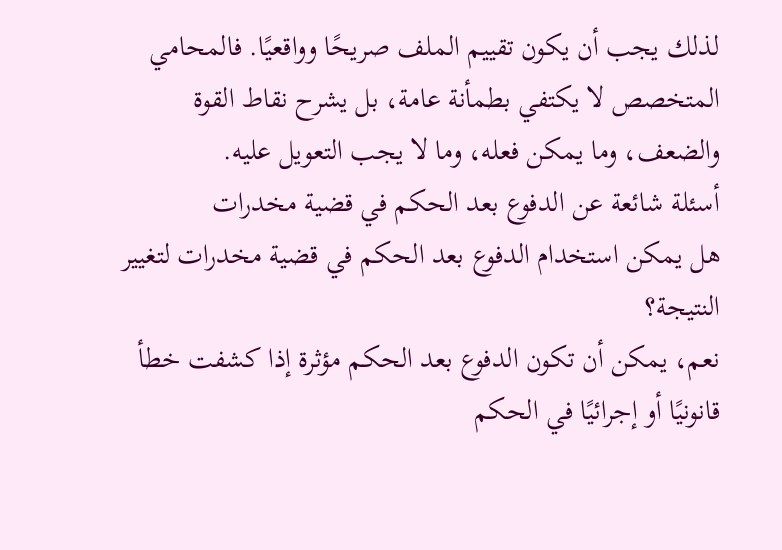لذلك يجب أن يكون تقييم الملف صريحًا وواقعيًا. فالمحامي المتخصص لا يكتفي بطمأنة عامة، بل يشرح نقاط القوة والضعف، وما يمكن فعله، وما لا يجب التعويل عليه.
أسئلة شائعة عن الدفوع بعد الحكم في قضية مخدرات
هل يمكن استخدام الدفوع بعد الحكم في قضية مخدرات لتغيير النتيجة؟
نعم، يمكن أن تكون الدفوع بعد الحكم مؤثرة إذا كشفت خطأ قانونيًا أو إجرائيًا في الحكم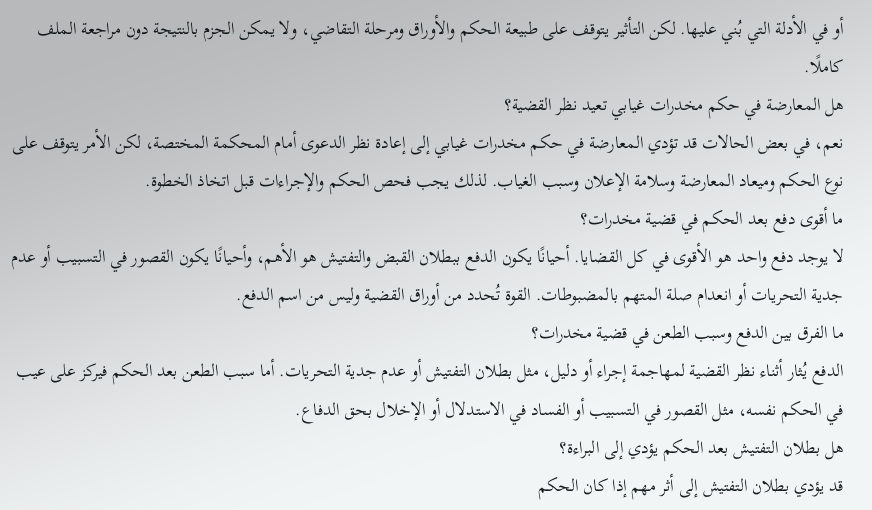أو في الأدلة التي بُني عليها. لكن التأثير يتوقف على طبيعة الحكم والأوراق ومرحلة التقاضي، ولا يمكن الجزم بالنتيجة دون مراجعة الملف كاملًا.
هل المعارضة في حكم مخدرات غيابي تعيد نظر القضية؟
نعم، في بعض الحالات قد تؤدي المعارضة في حكم مخدرات غيابي إلى إعادة نظر الدعوى أمام المحكمة المختصة، لكن الأمر يتوقف على نوع الحكم وميعاد المعارضة وسلامة الإعلان وسبب الغياب. لذلك يجب فحص الحكم والإجراءات قبل اتخاذ الخطوة.
ما أقوى دفع بعد الحكم في قضية مخدرات؟
لا يوجد دفع واحد هو الأقوى في كل القضايا. أحيانًا يكون الدفع ببطلان القبض والتفتيش هو الأهم، وأحيانًا يكون القصور في التسبيب أو عدم جدية التحريات أو انعدام صلة المتهم بالمضبوطات. القوة تُحدد من أوراق القضية وليس من اسم الدفع.
ما الفرق بين الدفع وسبب الطعن في قضية مخدرات؟
الدفع يُثار أثناء نظر القضية لمهاجمة إجراء أو دليل، مثل بطلان التفتيش أو عدم جدية التحريات. أما سبب الطعن بعد الحكم فيركز على عيب في الحكم نفسه، مثل القصور في التسبيب أو الفساد في الاستدلال أو الإخلال بحق الدفاع.
هل بطلان التفتيش بعد الحكم يؤدي إلى البراءة؟
قد يؤدي بطلان التفتيش إلى أثر مهم إذا كان الحكم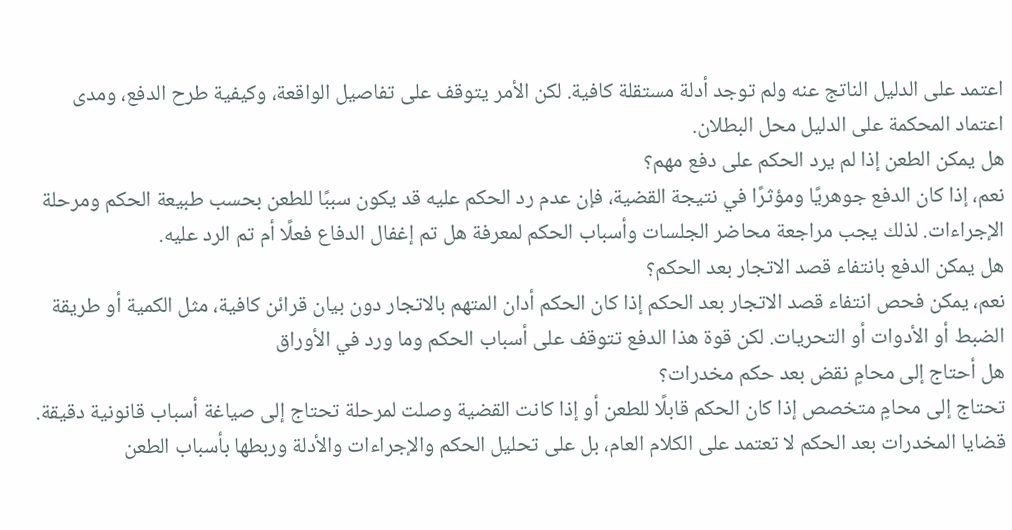اعتمد على الدليل الناتج عنه ولم توجد أدلة مستقلة كافية. لكن الأمر يتوقف على تفاصيل الواقعة، وكيفية طرح الدفع، ومدى اعتماد المحكمة على الدليل محل البطلان.
هل يمكن الطعن إذا لم يرد الحكم على دفع مهم؟
نعم، إذا كان الدفع جوهريًا ومؤثرًا في نتيجة القضية، فإن عدم رد الحكم عليه قد يكون سببًا للطعن بحسب طبيعة الحكم ومرحلة الإجراءات. لذلك يجب مراجعة محاضر الجلسات وأسباب الحكم لمعرفة هل تم إغفال الدفاع فعلًا أم تم الرد عليه.
هل يمكن الدفع بانتفاء قصد الاتجار بعد الحكم؟
نعم، يمكن فحص انتفاء قصد الاتجار بعد الحكم إذا كان الحكم أدان المتهم بالاتجار دون بيان قرائن كافية، مثل الكمية أو طريقة الضبط أو الأدوات أو التحريات. لكن قوة هذا الدفع تتوقف على أسباب الحكم وما ورد في الأوراق
هل أحتاج إلى محامٍ نقض بعد حكم مخدرات؟
تحتاج إلى محامٍ متخصص إذا كان الحكم قابلًا للطعن أو إذا كانت القضية وصلت لمرحلة تحتاج إلى صياغة أسباب قانونية دقيقة. قضايا المخدرات بعد الحكم لا تعتمد على الكلام العام، بل على تحليل الحكم والإجراءات والأدلة وربطها بأسباب الطعن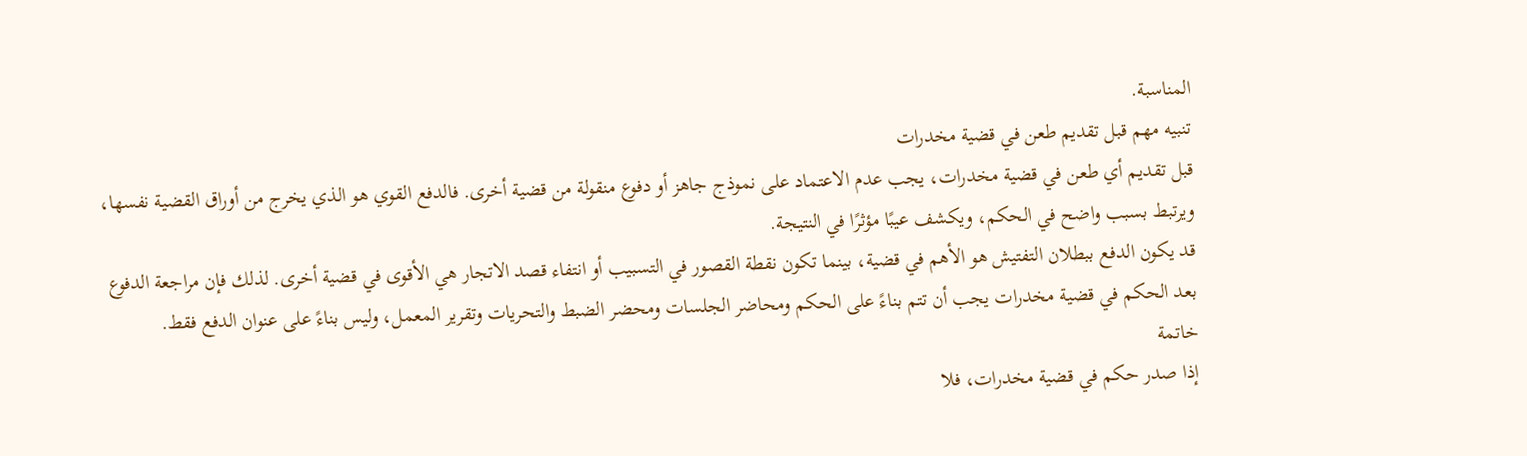المناسبة.
تنبيه مهم قبل تقديم طعن في قضية مخدرات
قبل تقديم أي طعن في قضية مخدرات، يجب عدم الاعتماد على نموذج جاهز أو دفوع منقولة من قضية أخرى. فالدفع القوي هو الذي يخرج من أوراق القضية نفسها، ويرتبط بسبب واضح في الحكم، ويكشف عيبًا مؤثرًا في النتيجة.
قد يكون الدفع ببطلان التفتيش هو الأهم في قضية، بينما تكون نقطة القصور في التسبيب أو انتفاء قصد الاتجار هي الأقوى في قضية أخرى. لذلك فإن مراجعة الدفوع بعد الحكم في قضية مخدرات يجب أن تتم بناءً على الحكم ومحاضر الجلسات ومحضر الضبط والتحريات وتقرير المعمل، وليس بناءً على عنوان الدفع فقط.
خاتمة
إذا صدر حكم في قضية مخدرات، فلا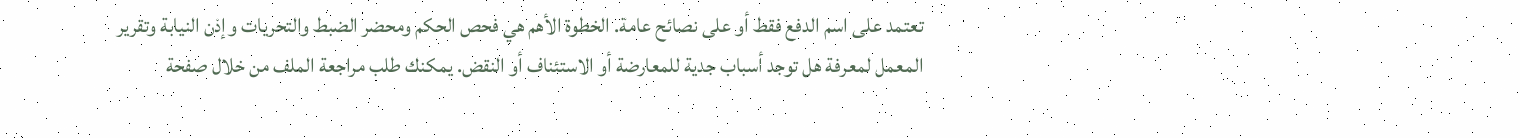تعتمد على اسم الدفع فقط أو على نصائح عامة. الخطوة الأهم هي فحص الحكم ومحضر الضبط والتحريات وإذن النيابة وتقرير المعمل لمعرفة هل توجد أسباب جدية للمعارضة أو الاستئناف أو النقض. يمكنك طلب مراجعة الملف من خلال صفحة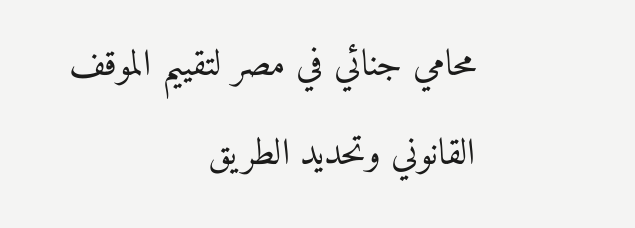محامي جنائي في مصر لتقييم الموقف القانوني وتحديد الطريق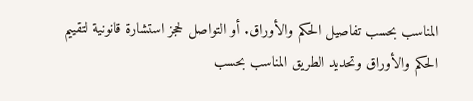المناسب بحسب تفاصيل الحكم والأوراق. أو التواصل لحجز استشارة قانونية لتقييم الحكم والأوراق وتحديد الطريق المناسب بحسب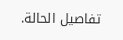تفاصيل الحالة.